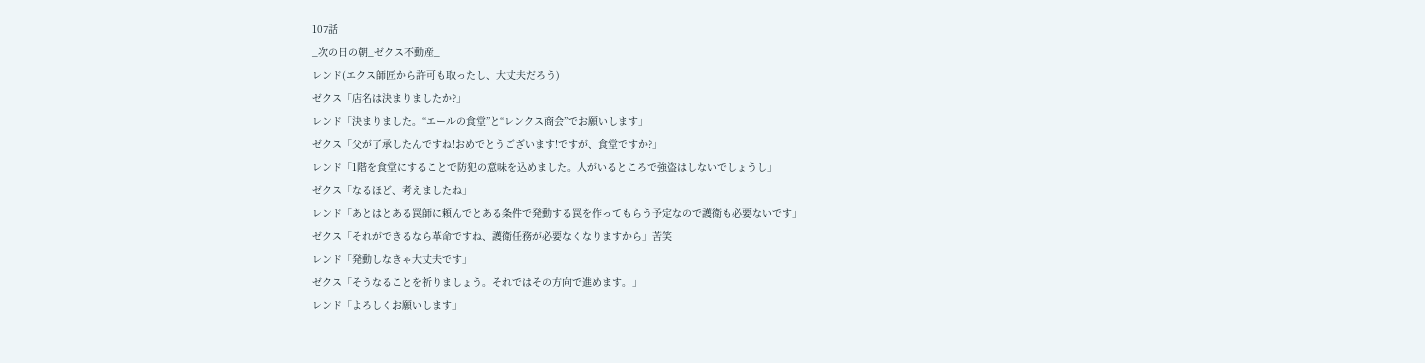107話
_次の日の朝_ゼクス不動産_
レンド(エクス師匠から許可も取ったし、大丈夫だろう)
ゼクス「店名は決まりましたか?」
レンド「決まりました。“エールの食堂”と“レンクス商会”でお願いします」
ゼクス「父が了承したんですね!おめでとうございます!ですが、食堂ですか?」
レンド「1階を食堂にすることで防犯の意味を込めました。人がいるところで強盗はしないでしょうし」
ゼクス「なるほど、考えましたね」
レンド「あとはとある罠師に頼んでとある条件で発動する罠を作ってもらう予定なので護衛も必要ないです」
ゼクス「それができるなら革命ですね、護衛任務が必要なくなりますから」苦笑
レンド「発動しなきゃ大丈夫です」
ゼクス「そうなることを祈りましょう。それではその方向で進めます。」
レンド「よろしくお願いします」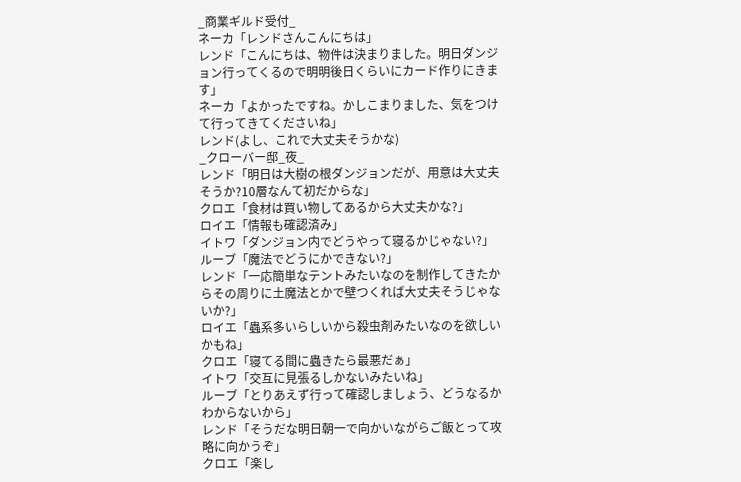_商業ギルド受付_
ネーカ「レンドさんこんにちは」
レンド「こんにちは、物件は決まりました。明日ダンジョン行ってくるので明明後日くらいにカード作りにきます」
ネーカ「よかったですね。かしこまりました、気をつけて行ってきてくださいね」
レンド(よし、これで大丈夫そうかな)
_クローバー邸_夜_
レンド「明日は大樹の根ダンジョンだが、用意は大丈夫そうか?10層なんて初だからな」
クロエ「食材は買い物してあるから大丈夫かな?」
ロイエ「情報も確認済み」
イトワ「ダンジョン内でどうやって寝るかじゃない?」
ルーブ「魔法でどうにかできない?」
レンド「一応簡単なテントみたいなのを制作してきたからその周りに土魔法とかで壁つくれば大丈夫そうじゃないか?」
ロイエ「蟲系多いらしいから殺虫剤みたいなのを欲しいかもね」
クロエ「寝てる間に蟲きたら最悪だぁ」
イトワ「交互に見張るしかないみたいね」
ルーブ「とりあえず行って確認しましょう、どうなるかわからないから」
レンド「そうだな明日朝一で向かいながらご飯とって攻略に向かうぞ」
クロエ「楽し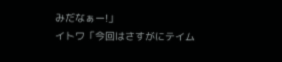みだなぁー!」
イトワ「今回はさすがにテイム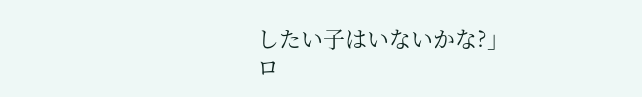したい子はいないかな?」
ロ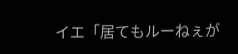イエ「居てもルーねぇが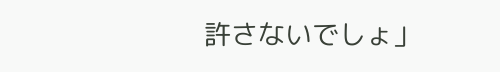許さないでしょ」